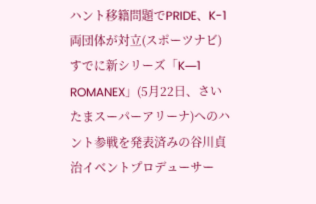ハント移籍問題でPRIDE、K-1両団体が対立(スポーツナビ)
すでに新シリーズ「K―1 ROMANEX」(5月22日、さいたまスーパーアリーナ)へのハント参戦を発表済みの谷川貞治イベントプロデューサー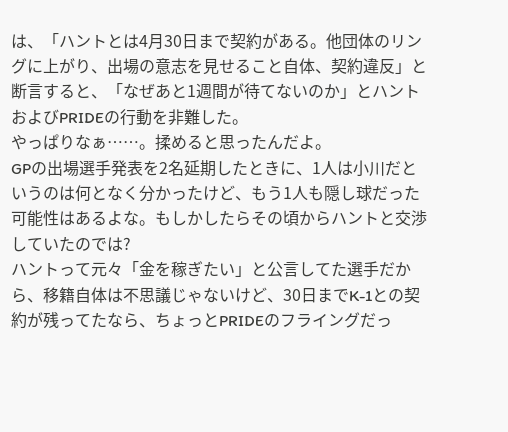は、「ハントとは4月30日まで契約がある。他団体のリングに上がり、出場の意志を見せること自体、契約違反」と断言すると、「なぜあと1週間が待てないのか」とハントおよびPRIDEの行動を非難した。
やっぱりなぁ……。揉めると思ったんだよ。
GPの出場選手発表を2名延期したときに、1人は小川だというのは何となく分かったけど、もう1人も隠し球だった可能性はあるよな。もしかしたらその頃からハントと交渉していたのでは?
ハントって元々「金を稼ぎたい」と公言してた選手だから、移籍自体は不思議じゃないけど、30日までK-1との契約が残ってたなら、ちょっとPRIDEのフライングだっ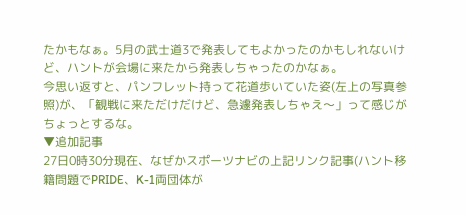たかもなぁ。5月の武士道3で発表してもよかったのかもしれないけど、ハントが会場に来たから発表しちゃったのかなぁ。
今思い返すと、パンフレット持って花道歩いていた姿(左上の写真参照)が、「観戦に来ただけだけど、急遽発表しちゃえ〜」って感じがちょっとするな。
▼追加記事
27日0時30分現在、なぜかスポーツナビの上記リンク記事(ハント移籍問題でPRIDE、K-1両団体が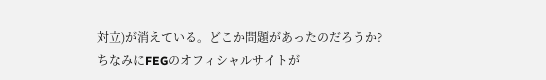対立)が消えている。どこか問題があったのだろうか?
ちなみにFEGのオフィシャルサイトが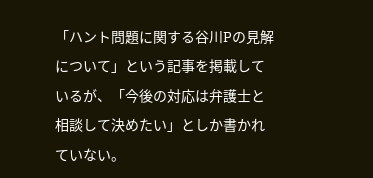「ハント問題に関する谷川Pの見解について」という記事を掲載しているが、「今後の対応は弁護士と相談して決めたい」としか書かれていない。